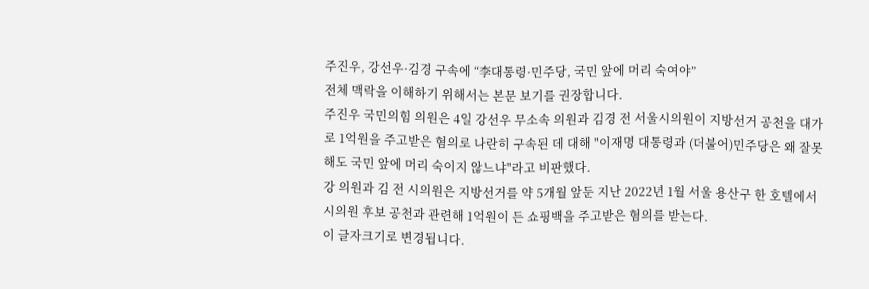주진우, 강선우·김경 구속에 “李대통령·민주당, 국민 앞에 머리 숙여야”
전체 맥락을 이해하기 위해서는 본문 보기를 권장합니다.
주진우 국민의힘 의원은 4일 강선우 무소속 의원과 김경 전 서울시의원이 지방선거 공천을 대가로 1억원을 주고받은 혐의로 나란히 구속된 데 대해 "이재명 대통령과 (더불어)민주당은 왜 잘못해도 국민 앞에 머리 숙이지 않느냐"라고 비판했다.
강 의원과 김 전 시의원은 지방선거를 약 5개월 앞둔 지난 2022년 1월 서울 용산구 한 호텔에서 시의원 후보 공천과 관련해 1억원이 든 쇼핑백을 주고받은 혐의를 받는다.
이 글자크기로 변경됩니다.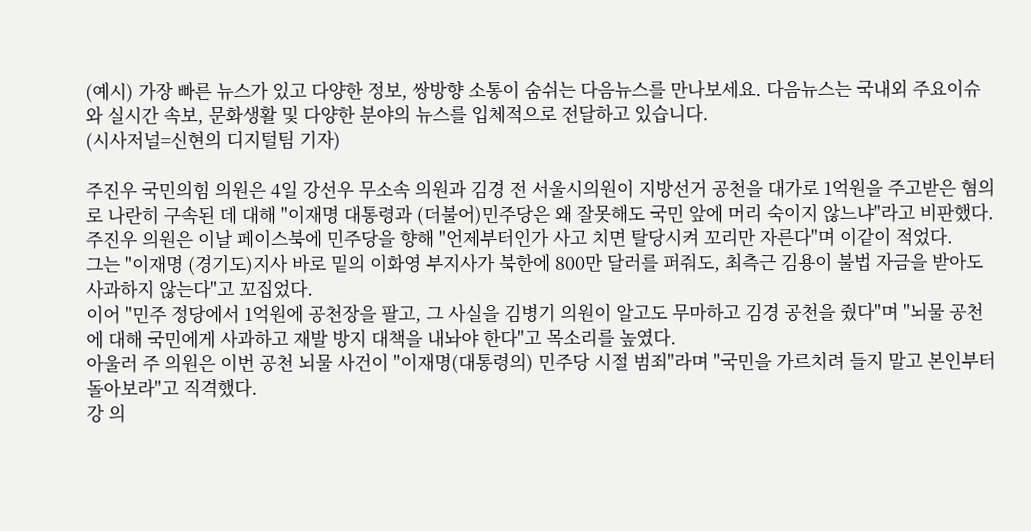(예시) 가장 빠른 뉴스가 있고 다양한 정보, 쌍방향 소통이 숨쉬는 다음뉴스를 만나보세요. 다음뉴스는 국내외 주요이슈와 실시간 속보, 문화생활 및 다양한 분야의 뉴스를 입체적으로 전달하고 있습니다.
(시사저널=신현의 디지털팀 기자)

주진우 국민의힘 의원은 4일 강선우 무소속 의원과 김경 전 서울시의원이 지방선거 공천을 대가로 1억원을 주고받은 혐의로 나란히 구속된 데 대해 "이재명 대통령과 (더불어)민주당은 왜 잘못해도 국민 앞에 머리 숙이지 않느냐"라고 비판했다.
주진우 의원은 이날 페이스북에 민주당을 향해 "언제부터인가 사고 치면 탈당시켜 꼬리만 자른다"며 이같이 적었다.
그는 "이재명 (경기도)지사 바로 밑의 이화영 부지사가 북한에 800만 달러를 퍼줘도, 최측근 김용이 불법 자금을 받아도 사과하지 않는다"고 꼬집었다.
이어 "민주 정당에서 1억원에 공천장을 팔고, 그 사실을 김병기 의원이 알고도 무마하고 김경 공천을 줬다"며 "뇌물 공천에 대해 국민에게 사과하고 재발 방지 대책을 내놔야 한다"고 목소리를 높였다.
아울러 주 의원은 이번 공천 뇌물 사건이 "이재명(대통령의) 민주당 시절 범죄"라며 "국민을 가르치려 들지 말고 본인부터 돌아보라"고 직격했다.
강 의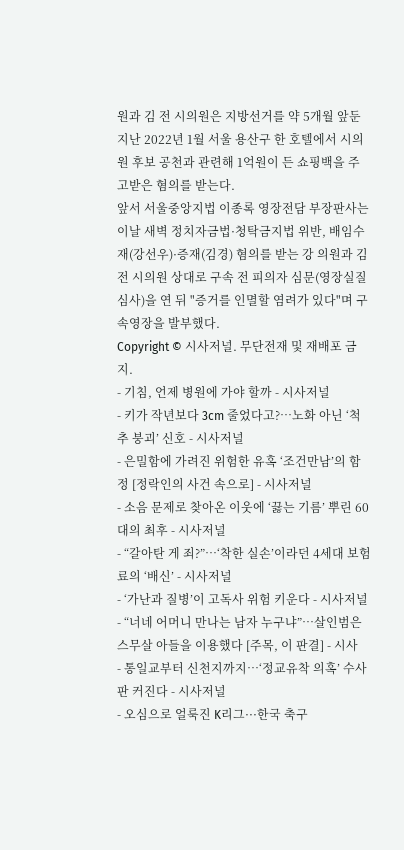원과 김 전 시의원은 지방선거를 약 5개월 앞둔 지난 2022년 1월 서울 용산구 한 호텔에서 시의원 후보 공천과 관련해 1억원이 든 쇼핑백을 주고받은 혐의를 받는다.
앞서 서울중앙지법 이종록 영장전담 부장판사는 이날 새벽 정치자금법·청탁금지법 위반, 배임수재(강선우)·증재(김경) 혐의를 받는 강 의원과 김 전 시의원 상대로 구속 전 피의자 심문(영장실질심사)을 연 뒤 "증거를 인멸할 염려가 있다"며 구속영장을 발부했다.
Copyright © 시사저널. 무단전재 및 재배포 금지.
- 기침, 언제 병원에 가야 할까 - 시사저널
- 키가 작년보다 3cm 줄었다고?…노화 아닌 ‘척추 붕괴’ 신호 - 시사저널
- 은밀함에 가려진 위험한 유혹 ‘조건만남’의 함정 [정락인의 사건 속으로] - 시사저널
- 소음 문제로 찾아온 이웃에 ‘끓는 기름’ 뿌린 60대의 최후 - 시사저널
- “갈아탄 게 죄?”…‘착한 실손’이라던 4세대 보험료의 ‘배신’ - 시사저널
- ‘가난과 질병’이 고독사 위험 키운다 - 시사저널
- “너네 어머니 만나는 남자 누구냐”…살인범은 스무살 아들을 이용했다 [주목, 이 판결] - 시사
- 통일교부터 신천지까지…‘정교유착 의혹’ 수사 판 커진다 - 시사저널
- 오심으로 얼룩진 K리그···한국 축구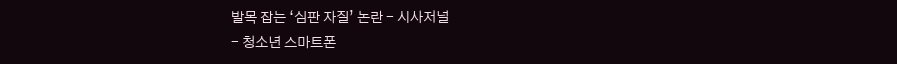발목 잡는 ‘심판 자질’ 논란 - 시사저널
- 청소년 스마트폰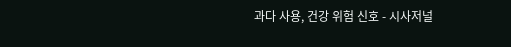과다 사용, 건강 위험 신호 - 시사저널